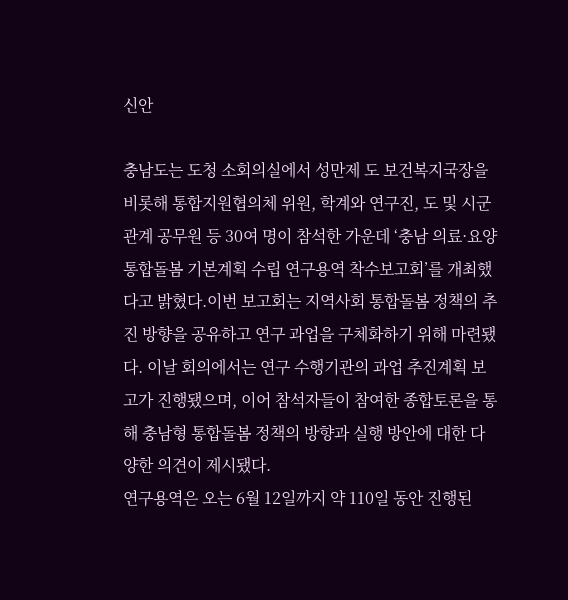신안

충남도는 도청 소회의실에서 성만제 도 보건복지국장을 비롯해 통합지원협의체 위원, 학계와 연구진, 도 및 시군 관계 공무원 등 30여 명이 참석한 가운데 ‘충남 의료·요양 통합돌봄 기본계획 수립 연구용역 착수보고회’를 개최했다고 밝혔다.이번 보고회는 지역사회 통합돌봄 정책의 추진 방향을 공유하고 연구 과업을 구체화하기 위해 마련됐다. 이날 회의에서는 연구 수행기관의 과업 추진계획 보고가 진행됐으며, 이어 참석자들이 참여한 종합토론을 통해 충남형 통합돌봄 정책의 방향과 실행 방안에 대한 다양한 의견이 제시됐다.
연구용역은 오는 6월 12일까지 약 110일 동안 진행된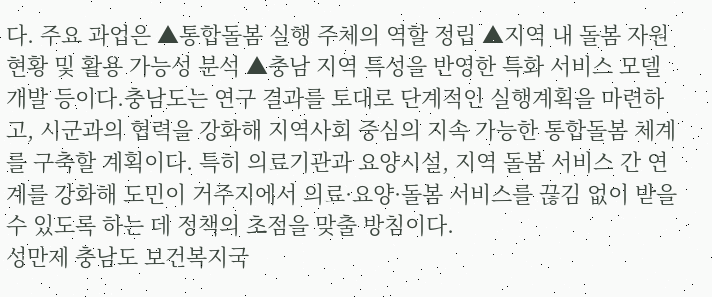다. 주요 과업은 ▲통합돌봄 실행 주체의 역할 정립 ▲지역 내 돌봄 자원 현황 및 활용 가능성 분석 ▲충남 지역 특성을 반영한 특화 서비스 모델 개발 등이다.충남도는 연구 결과를 토대로 단계적인 실행계획을 마련하고, 시군과의 협력을 강화해 지역사회 중심의 지속 가능한 통합돌봄 체계를 구축할 계획이다. 특히 의료기관과 요양시설, 지역 돌봄 서비스 간 연계를 강화해 도민이 거주지에서 의료·요양·돌봄 서비스를 끊김 없이 받을 수 있도록 하는 데 정책의 초점을 맞출 방침이다.
성만제 충남도 보건복지국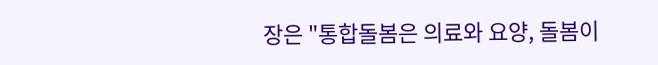장은 "통합돌봄은 의료와 요양, 돌봄이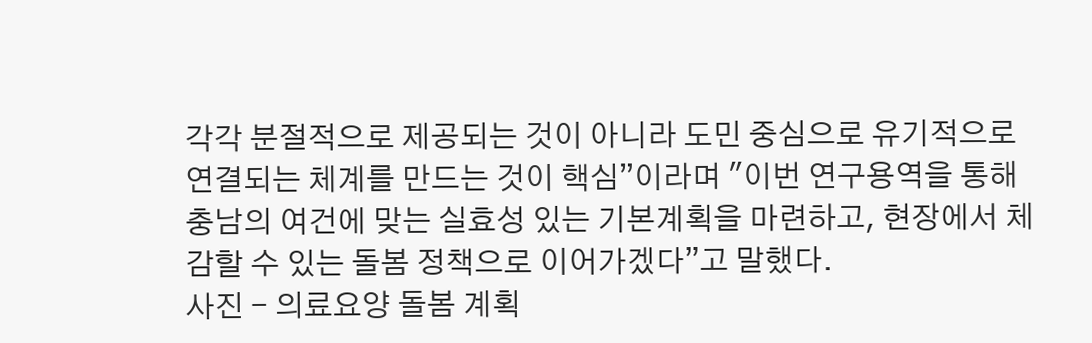각각 분절적으로 제공되는 것이 아니라 도민 중심으로 유기적으로 연결되는 체계를 만드는 것이 핵심”이라며 "이번 연구용역을 통해 충남의 여건에 맞는 실효성 있는 기본계획을 마련하고, 현장에서 체감할 수 있는 돌봄 정책으로 이어가겠다”고 말했다.
사진 - 의료요양 돌봄 계획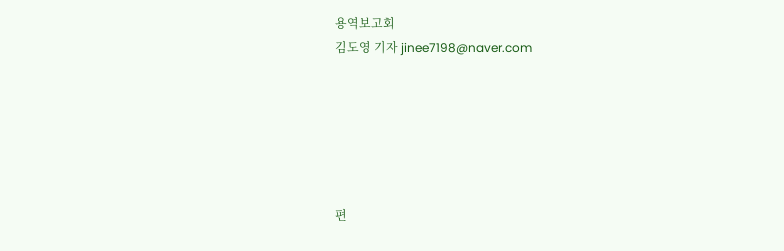용역보고회
김도영 기자 jinee7198@naver.com






편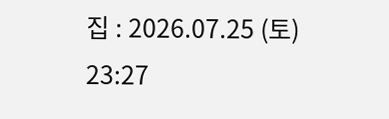집 : 2026.07.25 (토) 23:27